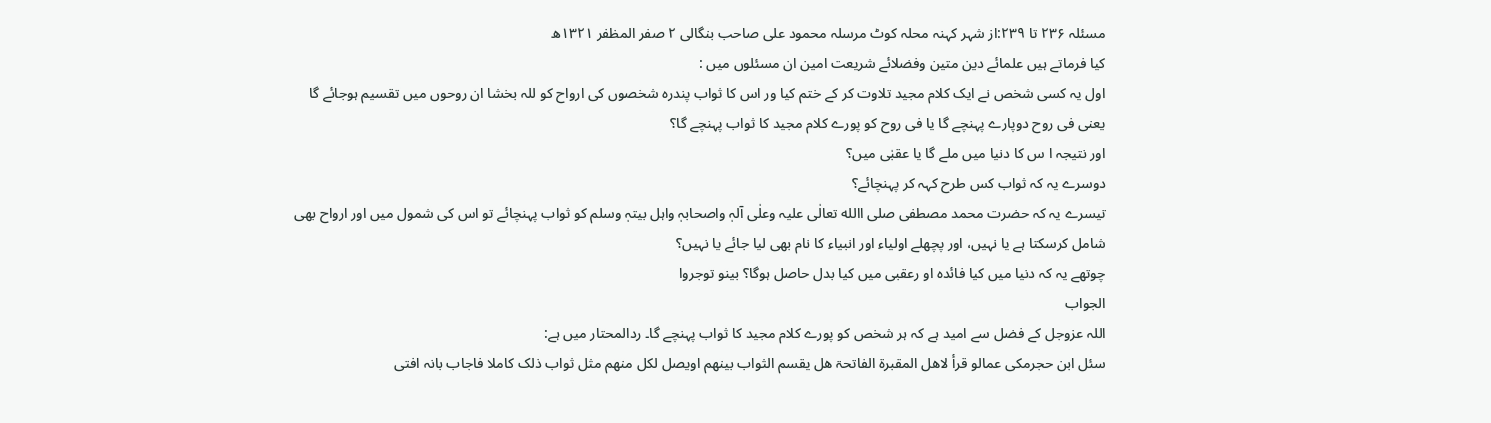مسئلہ ۲۳۶ تا ۲۳۹:از شہر کہنہ محلہ کوٹ مرسلہ محمود علی صاحب بنگالی ۲ صفر المظفر ۱۳۲۱ھ
کیا فرماتے ہیں علمائے دین متین وفضلائے شریعت امین ان مسئلوں میں :
اول یہ کسی شخص نے ایک کلام مجید تلاوت کر کے ختم کیا ور اس کا ثواب پندرہ شخصوں کی ارواح کو للہ بخشا ان روحوں میں تقسیم ہوجائے گا یعنی فی روح دوپارے پہنچے گا یا فی روح کو پورے کلام مجید کا ثواب پہنچے گا؟
اور نتیجہ ا س کا دنیا میں ملے گا یا عقبٰی میں؟
دوسرے یہ کہ ثواب کس طرح کہہ کر پہنچائے؟
تیسرے یہ کہ حضرت محمد مصطفی صلی االله تعالٰی علیہ وعلٰی آلہٖ واصحابہٖ واہل بیتہٖ وسلم کو ثواب پہنچائے تو اس کی شمول میں اور ارواح بھی شامل کرسکتا ہے یا نہیں، اور پچھلے اولیاء اور انبیاء کا نام بھی لیا جائے یا نہیں؟
چوتھے یہ کہ دنیا میں کیا فائدہ او رعقبی میں کیا بدل حاصل ہوگا؟ بینو توجروا
الجواب
اللہ عزوجل کے فضل سے امید ہے کہ ہر شخص کو پورے کلام مجید کا ثواب پہنچے گا۔ ردالمحتار میں ہے:
سئل ابن حجرمکی عمالو قرأ لاھل المقبرۃ الفاتحۃ ھل یقسم الثواب بینھم اویصل لکل منھم مثل ثواب ذلک کاملا فاجاب بانہ افتی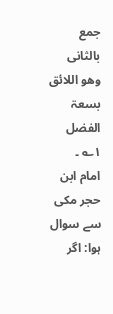جمع بالثانی وھو اللائق بسعۃ الفضل ۱؎ ۔
امام ابن حجر مکی سے سوال ہوا: اگر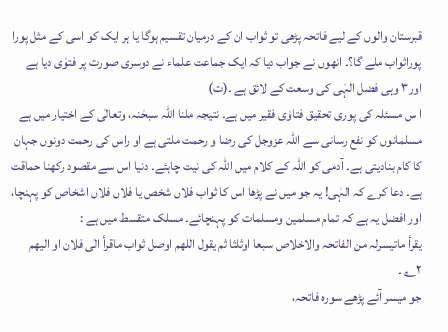قبرستان والوں کے لیے فاتحہ پڑھی تو ثواب ان کے درمیان تقسیم ہوگا یا ہر ایک کو اسی کے مثل پورا پوراثواب ملے گا؟۔ انھوں نے جواب دیا کہ ایک جماعت علماء نے دوسری صورت پر فتوٰی دیا ہے اور۳ وہی فضل الہٰی کی وسعت کے لائق ہے ۔(ت)
ا س مسئلہ کی پوری تحقیق فتاوٰی فقیر میں ہے۔ نتیجہ ملنا اللہ سبحٰنہ، وتعالٰی کے اختیار میں ہے مسلمانوں کو نفع رسانی سے اللہ عزوجل کی رضا و رحمت ملتی ہے او راس کی رحمت دونوں جہان کا کام بنادیتی ہے۔ آدمی کو اللہ کے کلام میں اللہ کی نیت چاہئے۔ دنیا اس سے مقصود رکھنا حماقت ہے۔ دعا کرے کہ الہٰی! یہ جو میں نے پڑھا اس کا ثواب فلاں شخص یا فلاں فلاں اشخاص کو پہنچا، اور افضل یہ ہے کہ تمام مسلمین ومسلمات کو پہنچائے۔ مسلک متقسط میں ہے :
یقرأ ماتیسرلہ من الفاتحہ والاخلاص سبعا اوثلثا ثم یقول اللھم اوصل ثواب ماقرأ الٰی فلان او الیھم ۲؎ ۔
جو میسر آئے پڑھے سورہ فاتحہ،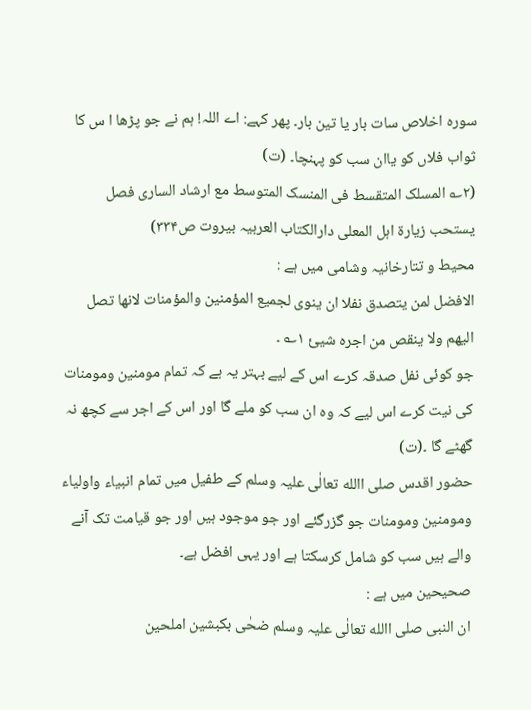سورہ اخلاص سات بار یا تین بار۔ پھر کہے: اے اللہ! ہم نے جو پڑھا ا س کا ثواب فلاں کو یاان سب کو پہنچا۔ (ت)
(۲؎ المسلک المتقسط فی المنسک المتوسط مع ارشاد الساری فصل یستحب زیارۃ اہل المعلی دارالکتاب العربیہ بیروت ص۳۳۴)
محیط و تتارخانیہ وشامی میں ہے :
الافضل لمن یتصدق نفلا ان ینوی لجمیع المؤمنین والمؤمنات لانھا تصل الیھم ولا ینقص من اجرہ شیئ ۱؎ ۔
جو کوئی نفل صدقہ کرے اس کے لیے بہتر یہ ہے کہ تمام مومنین ومومنات کی نیت کرے اس لیے کہ وہ ان سب کو ملے گا اور اس کے اجر سے کچھ نہ گھٹے گا ۔(ت)
حضور اقدس صلی االله تعالٰی علیہ وسلم کے طفیل میں تمام انبیاء واولیاء ومومنین ومومنات جو گزرگئے اور جو موجود ہیں اور جو قیامت تک آنے والے ہیں سب کو شامل کرسکتا ہے اور یہی افضل ہے۔
صحیحین میں ہے :
ان النبی صلی االله تعالٰی علیہ وسلم ضحٰی بکبشین املحین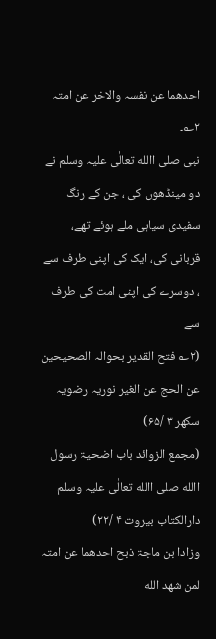احدھما عن نفسہ والاخر عن امتہ ۲؎۔
نبی صلی االله تعالٰی علیہ وسلم نے دو مینڈھوں کی ، جن کے رنگ سفیدی سیاہی ملے ہوئے تھے، قربانی کی، ایک کی اپنی طرف سے ، دوسرے کی اپنی امت کی طرف سے
(۲؎ فتح القدیر بحوالہ الصحیحین عن الحج عن الغیر نوریہ رضویہ سکھر ۳ /۶۵)
(مجمع الزوائد باب اضحیۃ رسول االله صلی االله تعالٰی علیہ وسلم دارالکتاب بیروت ۴ /۲۲)
وزادا بن ماجۃ ذبح احدھما عن امتہ لمن شھد الله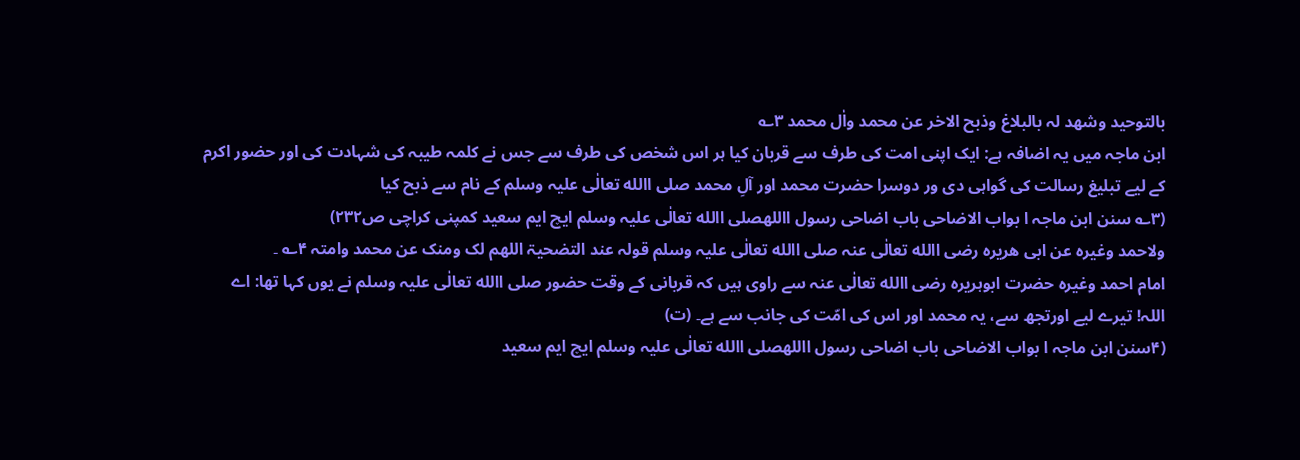بالتوحید وشھد لہ بالبلاغ وذبح الاخر عن محمد واٰل محمد ۳؎
ابن ماجہ میں یہ اضافہ ہے: ایک اپنی امت کی طرف سے قربان کیا ہر اس شخص کی طرف سے جس نے کلمہ طیبہ کی شہادت کی اور حضور اکرم کے لیے تبلیغ رسالت کی گواہی دی ور دوسرا حضرت محمد اور آلِ محمد صلی االله تعالٰی علیہ وسلم کے نام سے ذبح کیا
(۳؎ سنن ابن ماجہ ا بواب الاضاحی باب اضاحی رسول االلهصلی االله تعالٰی علیہ وسلم ایچ ایم سعید کمپنی کراچی ص۲۳۲)
ولاحمد وغیرہ عن ابی ھریرہ رضی االله تعالٰی عنہ صلی االله تعالٰی علیہ وسلم قولہ عند التضحیۃ اللھم لک ومنک عن محمد وامتہ ۴؎ ۔
امام احمد وغیرہ حضرت ابوہریرہ رضی االله تعالٰی عنہ سے راوی ہیں کہ قربانی کے وقت حضور صلی االله تعالٰی علیہ وسلم نے یوں کہا تھا: اے اللہ! تیرے لیے اورتجھ سے، یہ محمد اور اس کی امّت کی جانب سے ہے۔ (ت)
(۴سنن ابن ماجہ ا بواب الاضاحی باب اضاحی رسول االلهصلی االله تعالٰی علیہ وسلم ایچ ایم سعید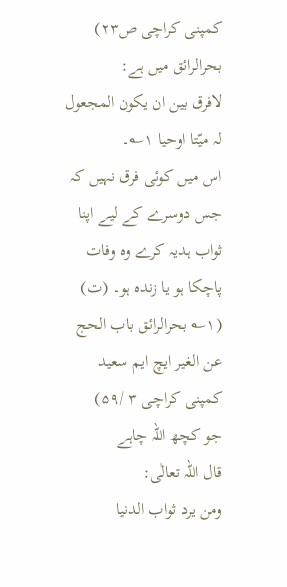کمپنی کراچی ص۲۳)
بحرالرائق میں ہے:
لافرق بین ان یکون المجعول لہ میّتا اوحیا ۱؎۔
اس میں کوئی فرق نہیں کہ جس دوسرے کے لیے اپنا ثواب ہدیہ کرے وہ وفات پاچکا ہو یا زندہ ہو۔ (ت)
(۱؎ بحرالرائق باب الحج عن الغیر ایچ ایم سعید کمپنی کراچی ۳ /۵۹)
جو کچھ اللہ چاہے
قال اللہ تعالٰی:
ومن یرد ثواب الدنیا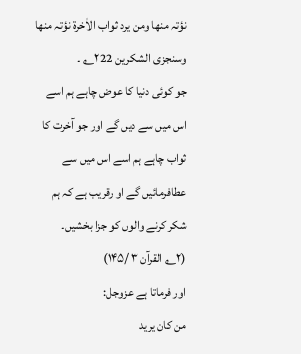نؤتہ منھا ومن یرد ثواب الاٰخرۃ نؤتہ منھا وسنجزی الشکرین ۲22؎ ۔
جو کوئی دنیا کا عوض چاہے ہم اسے اس میں سے دیں گے اور جو آخرت کا ثواب چاہے ہم اسے اس میں سے عطافرمائیں گے او رقریب ہے کہ ہم شکر کرنے والوں کو جزا بخشیں۔
(۲؎ القرآن ۳ /۱۴۵)
اور فرماتا ہے عزوجل:
من کان یرید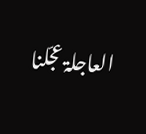العاجلۃ عجّلنا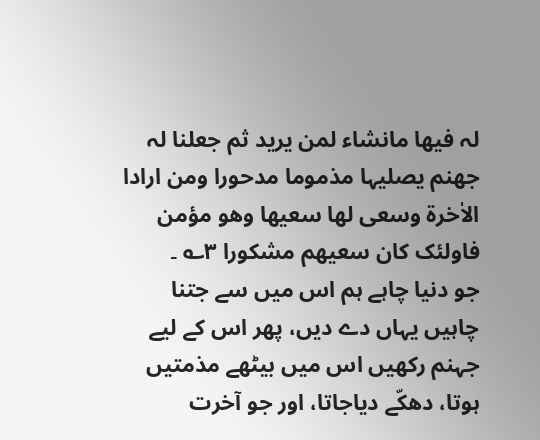لہ فیھا مانشاء لمن یرید ثم جعلنا لہ جھنم یصلیہا مذموما مدحورا ومن ارادا الاٰخرۃ وسعی لھا سعیھا وھو مؤمن فاولئک کان سعیھم مشکورا ۳؎ ۔
جو دنیا چاہے ہم اس میں سے جتنا چاہیں یہاں دے دیں، پھر اس کے لیے جہنم رکھیں اس میں بیٹھے مذمتیں ہوتا، دھکّے دیاجاتا، اور جو آخرت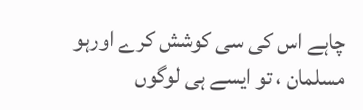چاہے اس کی سی کوشش کرے اورہو مسلمان ، تو ایسے ہی لوگوں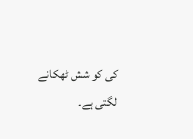کی کو شش ٹھکانے لگتی ہے۔